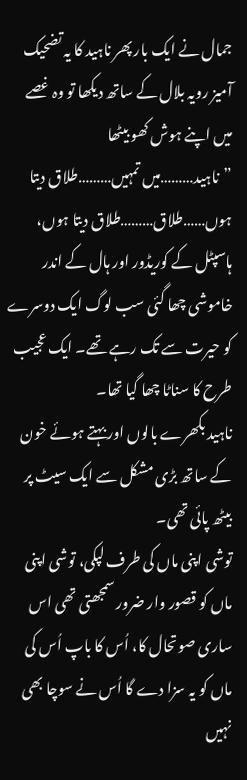جمال نے ایک بار پھر ناہید کا یہ تضحیک آمیز رویہ بلال کے ساتھ دیکھا تو وہ غصے میں اپنے ہوش کھو بیٹھا
”ناہید………میں تمہیں………طلاق دیتا ہوں……طلاق………طلاق دیتا ہوں، ہاسپٹل کے کوریڈور اور ہال کے اندر خاموشی چھا گئی سب لوگ ایک دوسرے کو حیرت سے تک رہے تھے۔ ایک عجیب طرح کا سناٹا چھا گیا تھا۔
ناہید بکھرے بالوں اور بہتے ہوئے خون کے ساتھ بڑی مشکل سے ایک سیٹ پر بیٹھ پائی تھی۔
توشی اپنی ماں کی طرف لپکی، توشی اپنی ماں کو قصور وار ضرور سمجھتی تھی اس ساری صوتحال کا، اُس کا باپ اُس کی ماں کو یہ سزا دے گا اُس نے سوچا بھی نہیں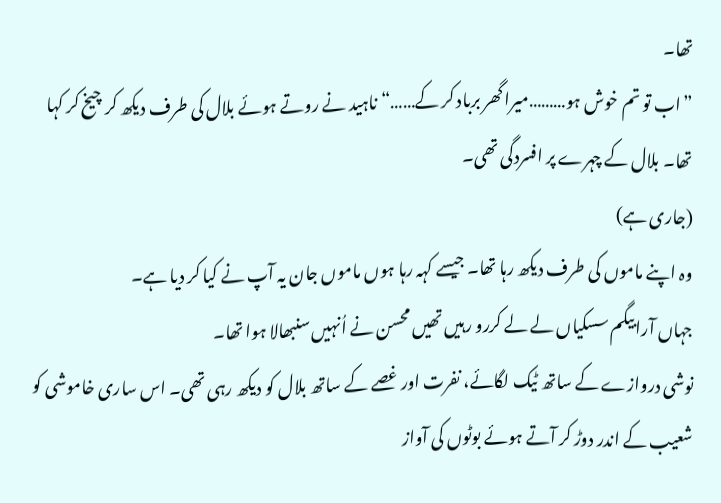تھا۔
”اب تو تم خوش ہو………میرا گھر برباد کر کے……“ ناہید نے روتے ہوئے بلال کی طرف دیکھ کر چیخ کر کہا تھا۔ بلال کے چہرے پر افسردگی تھی۔
(جاری ہے)
وہ اپنے ماموں کی طرف دیکھ رہا تھا۔ جیسے کہہ رہا ہوں ماموں جان یہ آپ نے کیا کر دیا ہے۔
جہاں آرابیگم سسکیاں لے لے کررو رہیں تھیں محسن نے اُنہیں سنبھالا ہوا تھا۔
نوشی دروازے کے ساتھ ٹیک لگائے، نفرت اور غصے کے ساتھ بلال کو دیکھ رہی تھی۔ اس ساری خاموشی کو شعیب کے اندر دوڑ کر آتے ہوئے بوٹوں کی آواز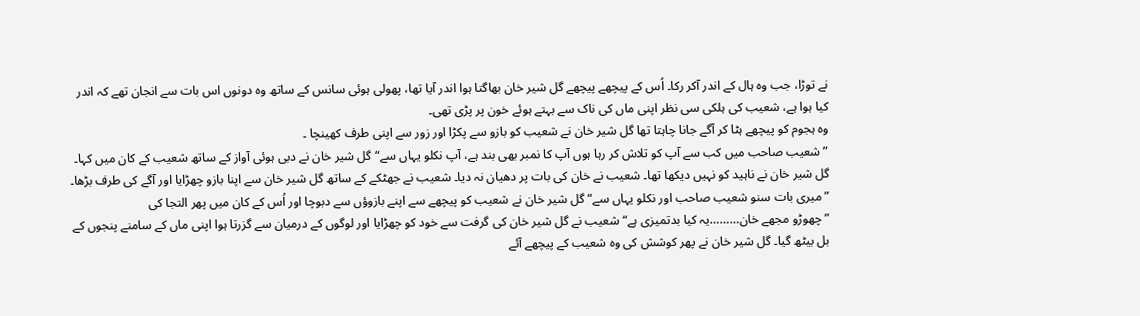نے توڑا، جب وہ ہال کے اندر آکر رکا۔ اُس کے پیچھے پیچھے گل شیر خان بھاگتا ہوا اندر آیا تھا، پھولی ہوئی سانس کے ساتھ وہ دونوں اس بات سے انجان تھے کہ اندر کیا ہوا ہے، شعیب کی ہلکی سی نظر اپنی ماں کی ناک سے بہتے ہوئے خون پر پڑی تھی۔
وہ ہجوم کو پیچھے ہٹا کر آگے جانا چاہتا تھا گل شیر خان نے شعیب کو بازو سے پکڑا اور زور سے اپنی طرف کھینچا ۔
”شعیب صاحب میں کب سے آپ کو تلاش کر رہا ہوں آپ کا نمبر بھی بند ہے، آپ نکلو یہاں سے“ گل شیر خان نے دبی ہوئی آواز کے ساتھ شعیب کے کان میں کہا۔ گل شیر خان نے ناہید کو نہیں دیکھا تھا۔ شعیب نے خان کی بات پر دھیان نہ دیا۔ شعیب نے جھٹکے کے ساتھ گل شیر خان سے اپنا بازو چھڑایا اور آگے کی طرف بڑھا۔
”میری بات سنو شعیب صاحب اور نکلو یہاں سے“ گل شیر خان نے شعیب کو پیچھے سے اپنے بازوؤں سے دبوچا اور اُس کے کان میں پھر التجا کی
”چھوڑو مجھے خان………یہ کیا بدتمیزی ہے“ شعیب نے گل شیر خان کی گرفت سے خود کو چھڑایا اور لوگوں کے درمیان سے گزرتا ہوا اپنی ماں کے سامنے پنجوں کے بل بیٹھ گیا۔ گل شیر خان نے پھر کوشش کی وہ شعیب کے پیچھے آئے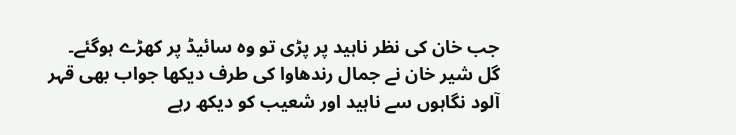جب خان کی نظر ناہید پر پڑی تو وہ سائیڈ پر کھڑے ہوگئے۔
گل شیر خان نے جمال رندھاوا کی طرف دیکھا جواب بھی قہر آلود نگاہوں سے ناہید اور شعیب کو دیکھ رہے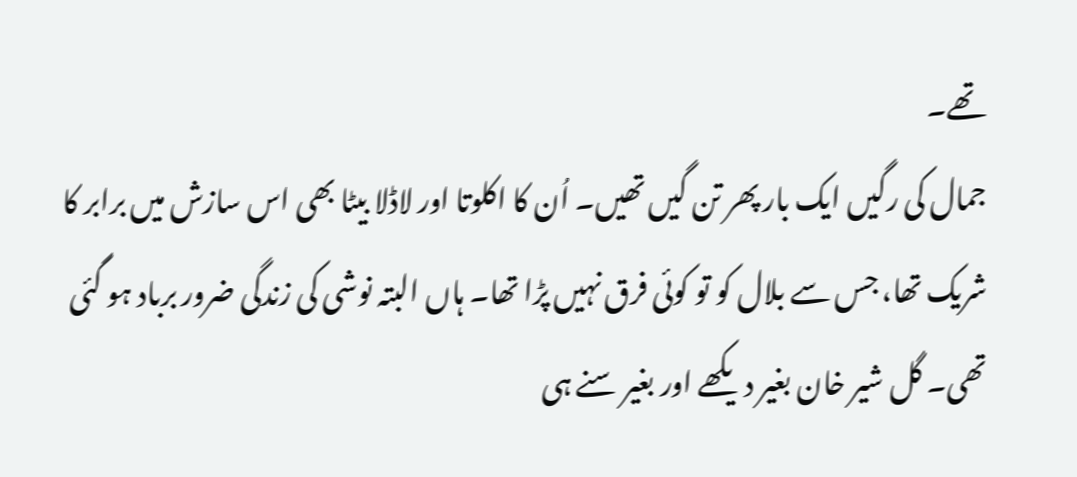تھے۔
جمال کی رگیں ایک بار پھر تن گیں تھیں۔ اُن کا اکلوتا اور لاڈلا بیٹا بھی اس سازش میں برابر کا شریک تھا، جس سے بلال کو تو کوئی فرق نہیں پڑا تھا۔ ہاں البتہ نوشی کی زندگی ضرور برباد ہو گئی تھی۔ گل شیر خان بغیر دیکھے اور بغیر سنے ہی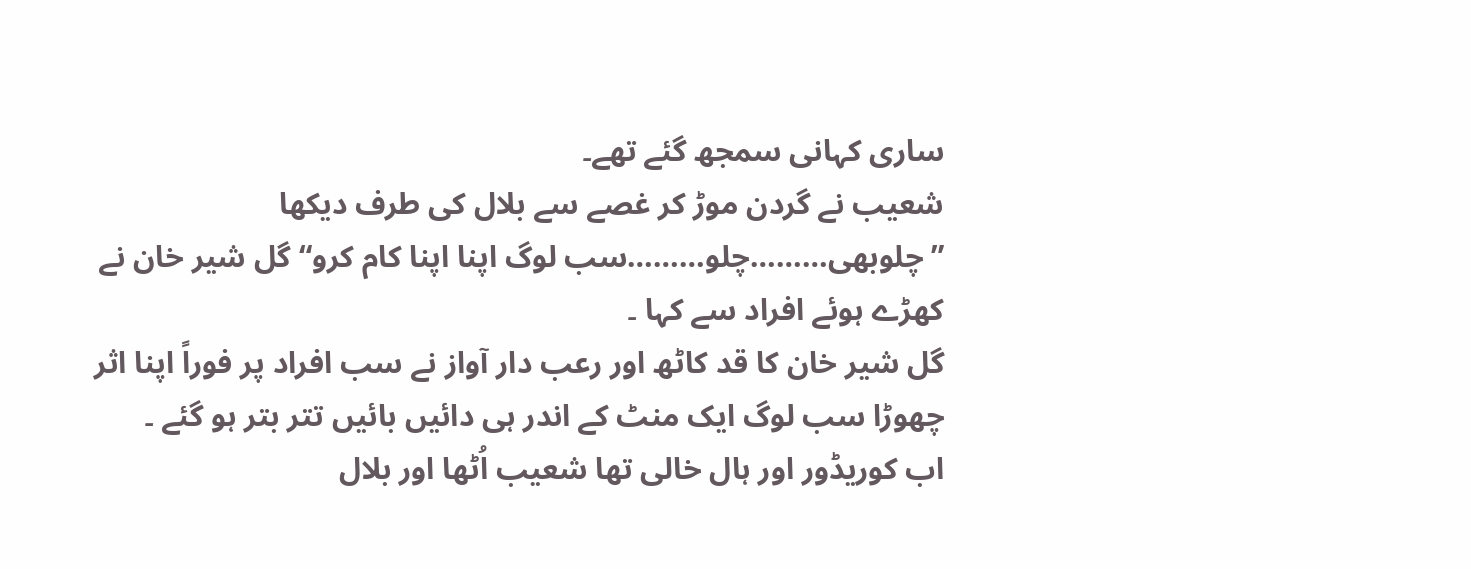ساری کہانی سمجھ گئے تھے۔
شعیب نے گردن موڑ کر غصے سے بلال کی طرف دیکھا
”چلوبھی………چلو………سب لوگ اپنا اپنا کام کرو“ گل شیر خان نے کھڑے ہوئے افراد سے کہا ۔
گل شیر خان کا قد کاٹھ اور رعب دار آواز نے سب افراد پر فوراً اپنا اثر چھوڑا سب لوگ ایک منٹ کے اندر ہی دائیں بائیں تتر بتر ہو گئے ۔
اب کوریڈور اور ہال خالی تھا شعیب اُٹھا اور بلال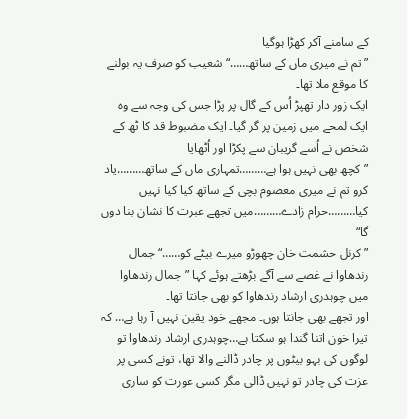کے سامنے آکر کھڑا ہوگیا
”تم نے میری ماں کے ساتھ……“ شعیب کو صرف یہ بولنے کا موقع ملا تھا۔
ایک زور دار تھپڑ اُس کے گال پر پڑا جس کی وجہ سے وہ ایک لمحے میں زمین پر گر گیا۔ ایک مضبوط قد کا ٹھ کے شخص نے اُسے گریبان سے پکڑا اور اُٹھایا
”کچھ بھی نہیں ہوا ہے………تمہاری ماں کے ساتھ………یاد کرو تم نے میری معصوم بچی کے ساتھ کیا کیا نہیں کیا………حرام زادے………میں تجھے عبرت کا نشان بنا دوں گا“
”کرنل حشمت خان چھوڑو میرے بیٹے کو……“ جمال رندھاوا نے غصے سے آگے بڑھتے ہوئے کہا ”جمال رندھاوا میں چوہدری ارشاد رندھاوا کو بھی جانتا تھا۔
اور تجھے بھی جانتا ہوں۔ مجھے خود یقین نہیں آ رہا ہے… کہ تیرا خون اتنا گندا ہو سکتا ہے…چوہدری ارشاد رندھاوا تو لوگوں کی بہو بیٹوں پر چادر ڈالنے والا تھا، تونے کسی پر عزت کی چادر تو نہیں ڈالی مگر کسی عورت کو ساری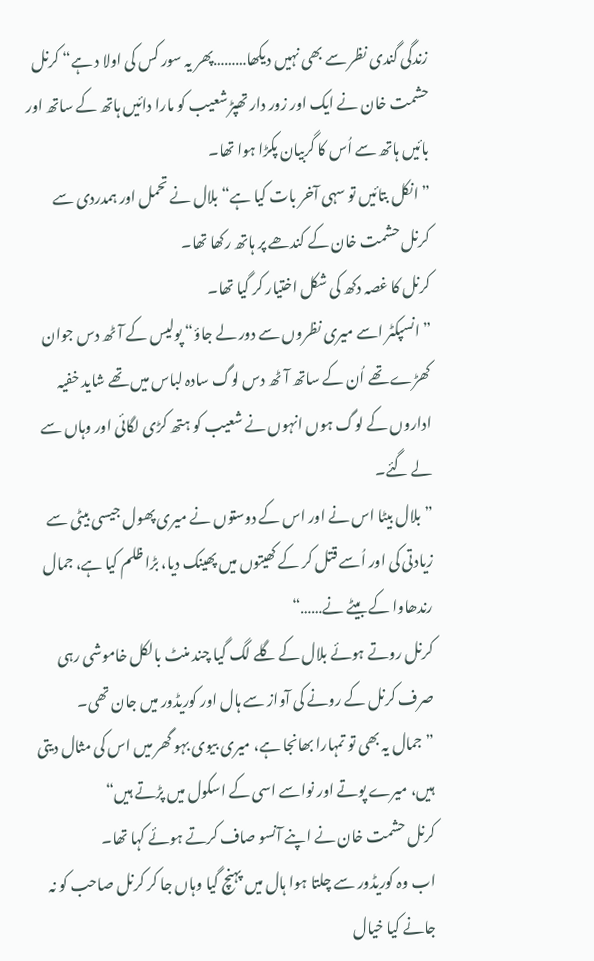زندگی گندی نظر سے بھی نہیں دیکھا………پھر یہ سور کس کی اولا د ہے“ کرنل حشمت خان نے ایک اور زور دار تھپڑ شعیب کو مارا دائیں ہاتھ کے ساتھ اور بائیں ہاتھ سے اُس کا گربیان پکڑا ہوا تھا۔
” انکل بتائیں تو سہی آخر بات کیا ہے“ بلال نے تحمل اور ہمدردی سے کرنل حشمت خان کے کندھے پر ہاتھ رکھا تھا۔
کرنل کا غصہ دکھ کی شکل اختیار کر گیا تھا۔
”انسپکٹر اسے میری نظروں سے دور لے جاؤ“ پولیس کے آٹھ دس جوان کھڑے تھے اُن کے ساتھ آٹھ دس لوگ سادہ لباس میں تھے شاید خفیہ اداروں کے لوگ ہوں انہوں نے شعیب کو ہتھ کڑی لگائی اور وہاں سے لے گئے۔
”بلال بیٹا اس نے اور اس کے دوستوں نے میری پھول جیسی بیٹی سے زیادتی کی اور اُسے قتل کر کے کھیتوں میں پھینک دیا، بڑا ظلم کیا ہے، جمال رندھاوا کے بیٹے نے……“
کرنل روتے ہوئے بلال کے گلے لگ گیا چند منٹ بالکل خاموشی رہی صرف کرنل کے رونے کی آواز سے ہال اور کوریڈور میں جان تھی۔
”جمال یہ بھی تو تمہارا بھانجا ہے، میری بیوی بہو گھر میں اس کی مثال دیتی ہیں، میرے پوتے اور نواسے اسی کے اسکول میں پڑتے ہیں“
کرنل حشمت خان نے اپنے آنسو صاف کرتے ہوئے کہا تھا۔
اب وہ کوریڈور سے چلتا ہوا ہال میں پہنچ گیا وہاں جا کر کرنل صاحب کو نہ جانے کیا خیال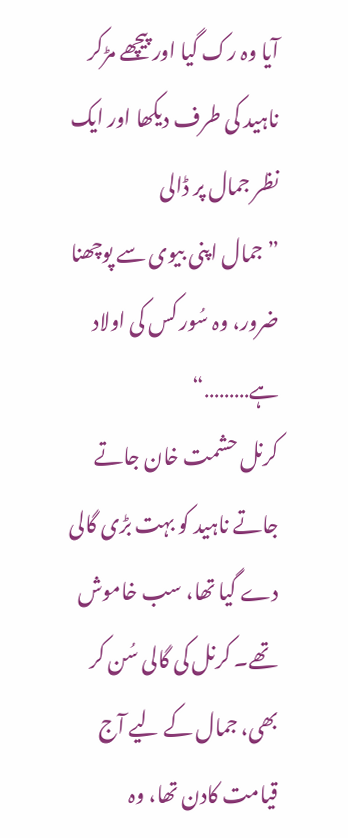آیا وہ رک گیا اور پیچھے مڑکر ناہید کی طرف دیکھا اور ایک نظر جمال پر ڈالی
”جمال اپنی بیوی سے پوچھنا ضرور، وہ سُور کس کی اولاد ہے………“
کرنل حشمت خان جاتے جاتے ناہید کو بہت بڑی گالی دے گیا تھا، سب خاموش تھے۔ کرنل کی گالی سُن کر بھی، جمال کے لیے آج قیامت کادن تھا، وہ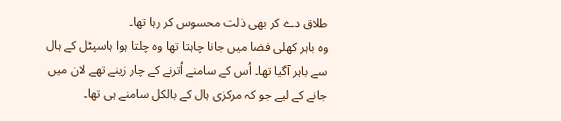طلاق دے کر بھی ذلت محسوس کر رہا تھا۔
وہ باہر کھلی فضا میں جانا چاہتا تھا وہ چلتا ہوا ہاسپٹل کے ہال سے باہر آگیا تھا۔ اُس کے سامنے اُترنے کے چار زینے تھے لان میں جانے کے لیے جو کہ مرکزی ہال کے بالکل سامنے ہی تھا۔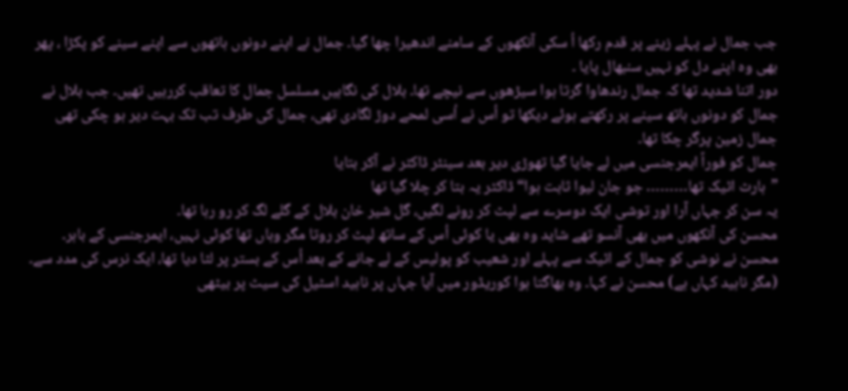جب جمال نے پہلے زینے پر قدم رکھا اُ سکی آنکھوں کے سامنے اندھیرا چھا گیا۔ جمال نے اپنے دونوں ہاتھوں سے اپنے سینے کو پکڑا ، پھر بھی وہ اپنے دل کو نہیں سنبھال پایا ۔
دور اتنا شدید تھا کہ جمال رندھاوا گرتا ہوا سیڑھوں سے نیچے تھا۔ بلال کی نگاہیں مسلسل جمال کا تعاقب کررہیں تھیں۔ جب بلال نے جمال کو دونوں ہاتھ سینے پر رکھتے ہوئے دیکھا تو اُس نے اُسی لمحے دوڑ لگادی تھی، جمال کی طرف تب تک بہت دیر ہو چکی تھی جمال زمین پرگر چکا تھا۔
جمال کو فوراً ایمرجنسی میں لے جایا گیا تھوڑی دیر بعد سینئر ڈاکٹر نے آکر بتایا
”ہارٹ اٹیک تھا……… جو جان لیوا ثابت ہوا“ ڈاکٹر یہ بتا کر چلا گیا تھا
یہ سن کر جہاں آرا اور توشی ایک دوسرے سے لپٹ کر رونے لگیں، گل شیر خان بلال کے گلے لگ کر رو رہا تھا۔
محسن کی آنکھوں میں بھی آنسو تھے شاید وہ بھی یا کوئی اُس کے ساتھ لپٹ کر روتا مگر وہاں تھا کوئی نہیں، ایمرجنسی کے باہر۔ محسن نے نوشی کو جمال کے اٹیک سے پہلے اور شعیب کو پولیس کے لے جانے کے بعد اُس کے بستر پر لٹا دیا تھا، ایک نرس کی مدد سے۔ (مگر ناہید کہاں ہے) محسن نے کہا۔ وہ بھاگتا ہوا کوریڈور میں آیا جہاں پر ناہید اسٹیل کی سیٹ پر بیٹھی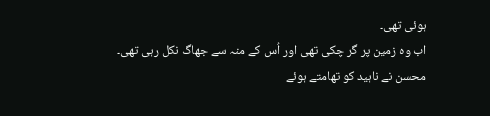ہوئی تھی۔
اب وہ زمین پر گر چکی تھی اور اُس کے منہ سے جھاگ نکل رہی تھی۔
محسن نے ناہید کو تھامتے ہوئے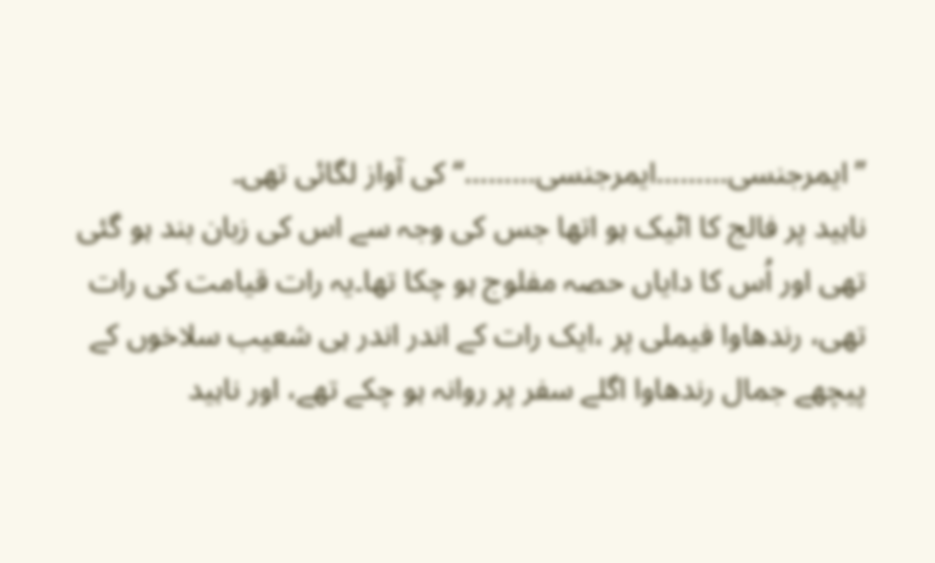”ایمرجنسی………ایمرجنسی………“ کی آواز لگائی تھی۔
ناہید پر فالج کا اٹیک ہو اتھا جس کی وجہ سے اس کی زبان بند ہو گئی تھی اور اُس کا دایاں حصہ مفلوج ہو چکا تھا۔یہ رات قیامت کی رات تھی، رندھاوا فیملی پر ،ایک رات کے اندر اندر ہی شعیب سلاخوں کے پیچھے جمال رندھاوا اگلے سفر پر روانہ ہو چکے تھے، اور ناہید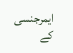ایمرجنسی کے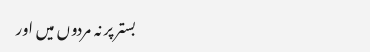بستر پر نہ مردوں میں اور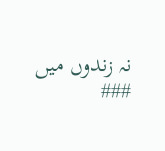نہ زندوں میں
###